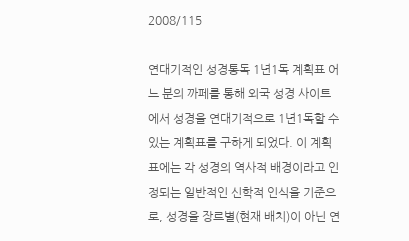2008/115

연대기적인 성경통독 1년1독 계획표 어느 분의 까페를 통해 외국 성경 사이트에서 성경을 연대기적으로 1년1독할 수 있는 계획표를 구하게 되었다. 이 계획표에는 각 성경의 역사적 배경이라고 인정되는 일반적인 신학적 인식을 기준으로, 성경을 장르별(현재 배치)이 아닌 연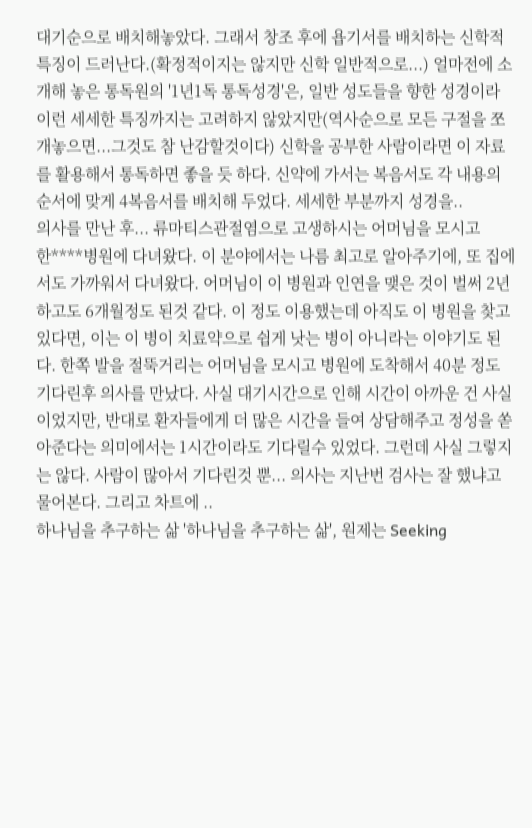대기순으로 배치해놓았다. 그래서 창조 후에 욥기서를 배치하는 신학적 특징이 드러난다.(확정적이지는 않지만 신학 일반적으로...) 얼마전에 소개해 놓은 통독원의 '1년1독 통독성경'은, 일반 성도들을 향한 성경이라 이런 세세한 특징까지는 고려하지 않았지만(역사순으로 모든 구절을 쪼개놓으면...그것도 참 난감할것이다) 신학을 공부한 사람이라면 이 자료를 활용해서 통독하면 좋을 듯 하다. 신약에 가서는 복음서도 각 내용의 순서에 맞게 4복음서를 배치해 두었다. 세세한 부분까지 성경을..
의사를 만난 후... 류마티스관절염으로 고생하시는 어머님을 모시고 한****병원에 다녀왔다. 이 분야에서는 나름 최고로 알아주기에, 또 집에서도 가까워서 다녀왔다. 어머님이 이 병원과 인연을 맺은 것이 벌써 2년하고도 6개월정도 된것 같다. 이 정도 이용했는데 아직도 이 병원을 찾고 있다면, 이는 이 병이 치료약으로 쉽게 낫는 병이 아니라는 이야기도 된다. 한쪽 발을 절뚝거리는 어머님을 모시고 병원에 도착해서 40분 정도 기다린후 의사를 만났다. 사실 대기시간으로 인해 시간이 아까운 건 사실이었지만, 반대로 환자들에게 더 많은 시간을 들여 상담해주고 정성을 쏟아준다는 의미에서는 1시간이라도 기다릴수 있었다. 그런데 사실 그렇지는 않다. 사람이 많아서 기다린것 뿐... 의사는 지난번 검사는 잘 했냐고 물어본다. 그리고 차트에 ..
하나님을 추구하는 삶 '하나님을 추구하는 삶', 원제는 Seeking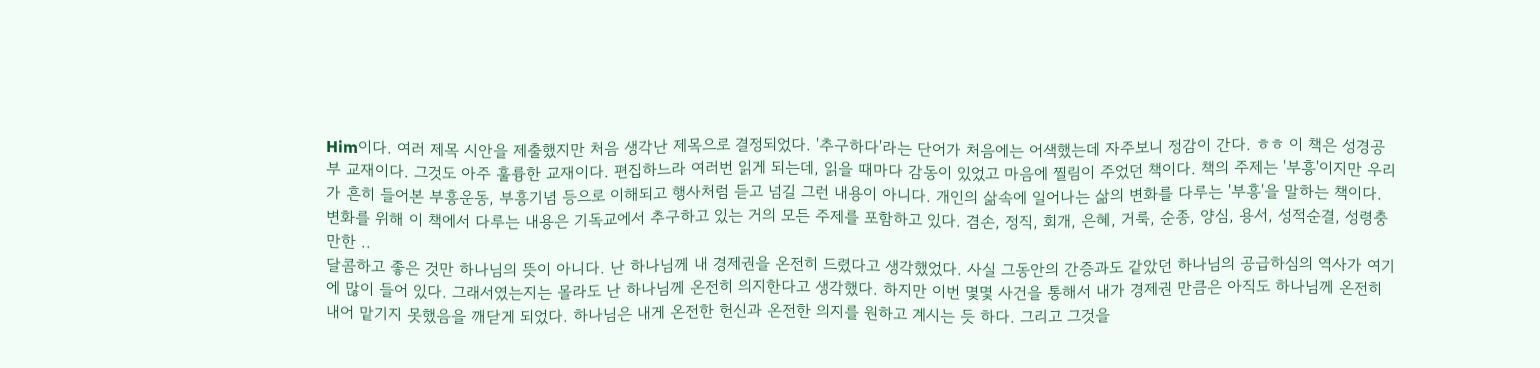Him이다. 여러 제목 시안을 제출했지만 처음 생각난 제목으로 결정되었다. '추구하다'라는 단어가 처음에는 어색했는데 자주보니 정감이 간다. ㅎㅎ 이 책은 성경공부 교재이다. 그것도 아주 훌륭한 교재이다. 편집하느라 여러번 읽게 되는데, 읽을 때마다 감동이 있었고 마음에 찔림이 주었던 책이다. 책의 주제는 '부흥'이지만 우리가 흔히 들어본 부흥운동, 부흥기념 등으로 이해되고 행사처럼 듣고 넘길 그런 내용이 아니다. 개인의 삶속에 일어나는 삶의 변화를 다루는 '부흥'을 말하는 책이다. 변화를 위해 이 책에서 다루는 내용은 기독교에서 추구하고 있는 거의 모든 주제를 포함하고 있다. 겸손, 정직, 회개, 은혜, 거룩, 순종, 양심, 용서, 성적순결, 성령충만한 ..
달콤하고 좋은 것만 하나님의 뜻이 아니다. 난 하나님께 내 경제권을 온전히 드렸다고 생각했었다. 사실 그동안의 간증과도 같았던 하나님의 공급하심의 역사가 여기에 많이 들어 있다. 그래서였는지는 몰라도 난 하나님께 온전히 의지한다고 생각했다. 하지만 이번 몇몇 사건을 통해서 내가 경제권 만큼은 아직도 하나님께 온전히 내어 맡기지 못했음을 깨닫게 되었다. 하나님은 내게 온전한 헌신과 온전한 의지를 원하고 계시는 듯 하다. 그리고 그것을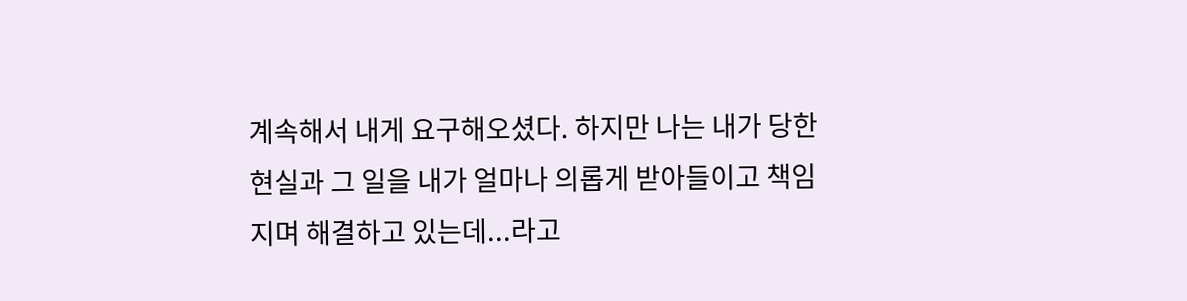계속해서 내게 요구해오셨다. 하지만 나는 내가 당한 현실과 그 일을 내가 얼마나 의롭게 받아들이고 책임지며 해결하고 있는데...라고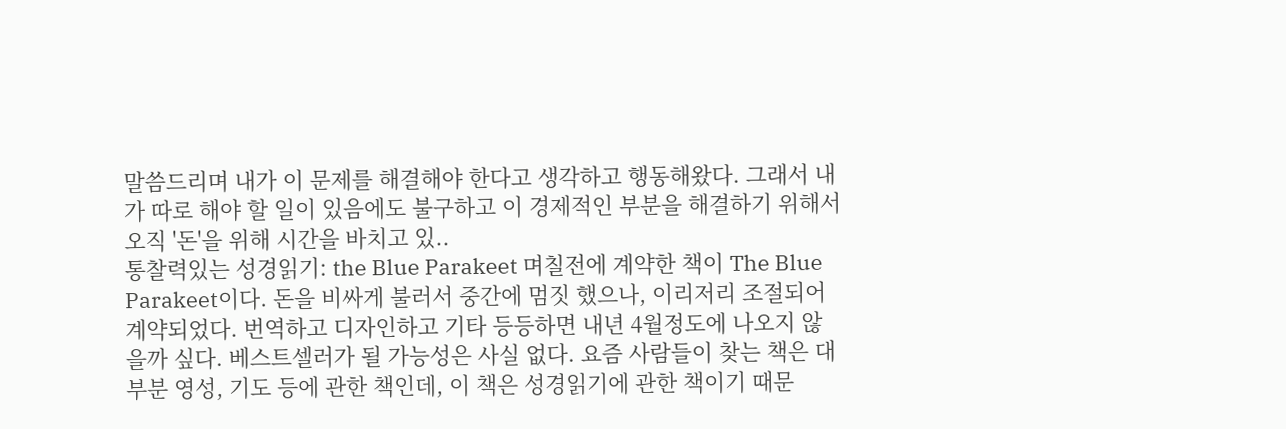말씀드리며 내가 이 문제를 해결해야 한다고 생각하고 행동해왔다. 그래서 내가 따로 해야 할 일이 있음에도 불구하고 이 경제적인 부분을 해결하기 위해서 오직 '돈'을 위해 시간을 바치고 있..
통찰력있는 성경읽기: the Blue Parakeet 며칠전에 계약한 책이 The Blue Parakeet이다. 돈을 비싸게 불러서 중간에 멈짓 했으나, 이리저리 조절되어 계약되었다. 번역하고 디자인하고 기타 등등하면 내년 4월정도에 나오지 않을까 싶다. 베스트셀러가 될 가능성은 사실 없다. 요즘 사람들이 찾는 책은 대부분 영성, 기도 등에 관한 책인데, 이 책은 성경읽기에 관한 책이기 때문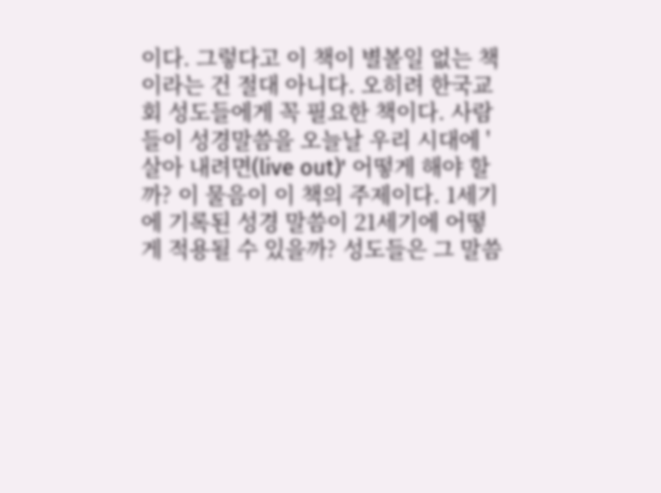이다. 그렇다고 이 책이 별볼일 없는 책이라는 건 절대 아니다. 오히려 한국교회 성도들에게 꼭 필요한 책이다. 사람들이 성경말씀을 오늘날 우리 시대에 '살아 내려면(live out)' 어떻게 해야 할까? 이 물음이 이 책의 주제이다. 1세기에 기록된 성경 말씀이 21세기에 어떻게 적용될 수 있을까? 성도들은 그 말씀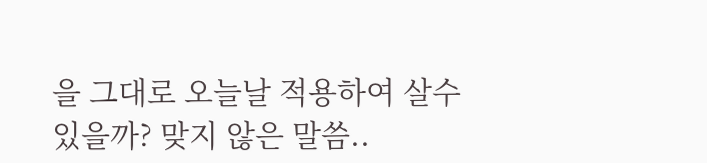을 그대로 오늘날 적용하여 살수 있을까? 맞지 않은 말씀..